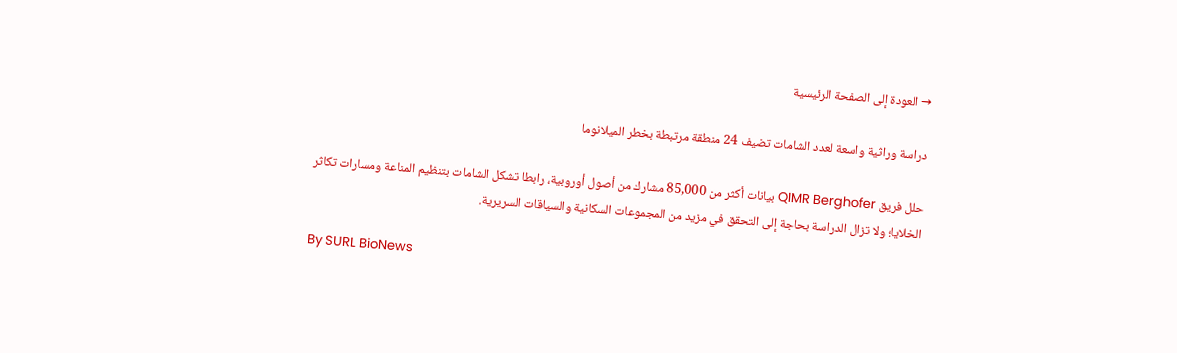→ العودة إلى الصفحة الرئيسية

دراسة وراثية واسعة لعدد الشامات تضيف 24 منطقة مرتبطة بخطر الميلانوما

حلل فريق QIMR Berghofer بيانات أكثر من 85,000 مشارك من أصول أوروبية، رابطا تشكل الشامات بتنظيم المناعة ومسارات تكاثر الخلايا؛ ولا تزال الدراسة بحاجة إلى التحقق في مزيد من المجموعات السكانية والسياقات السريرية.

By SURL BioNews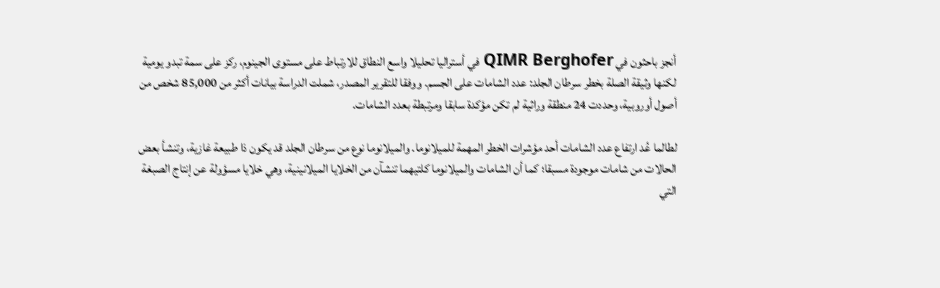أنجز باحثون في QIMR Berghofer في أستراليا تحليلا واسع النطاق للارتباط على مستوى الجينوم، ركز على سمة تبدو يومية لكنها وثيقة الصلة بخطر سرطان الجلد: عدد الشامات على الجسم. ووفقا للتقرير المصدر، شملت الدراسة بيانات أكثر من 85,000 شخص من أصول أوروبية، وحددت 24 منطقة وراثية لم تكن مؤكدة سابقا ومرتبطة بعدد الشامات.

لطالما عُد ارتفاع عدد الشامات أحد مؤشرات الخطر المهمة للميلانوما. والميلانوما نوع من سرطان الجلد قد يكون ذا طبيعة غازية، وتنشأ بعض الحالات من شامات موجودة مسبقا؛ كما أن الشامات والميلانوما كلتيهما تنشآن من الخلايا الميلانينية، وهي خلايا مسؤولة عن إنتاج الصبغة التي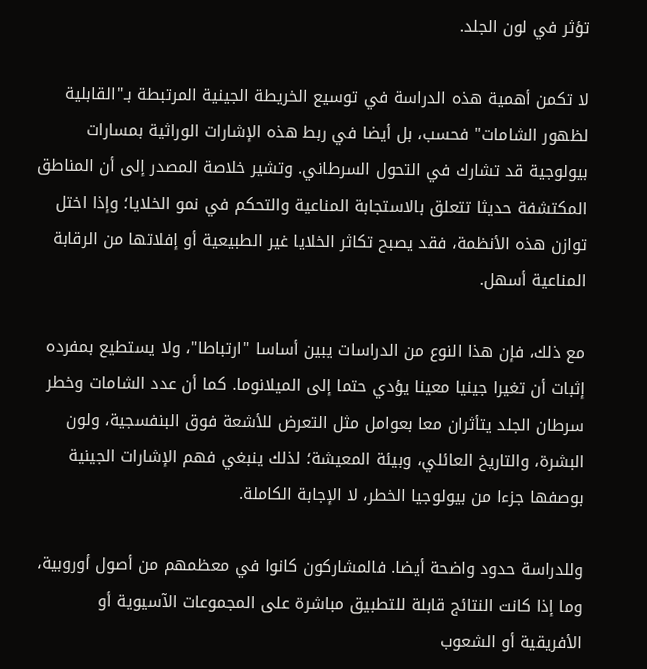تؤثر في لون الجلد.

لا تكمن أهمية هذه الدراسة في توسيع الخريطة الجينية المرتبطة بـ"القابلية لظهور الشامات" فحسب، بل أيضا في ربط هذه الإشارات الوراثية بمسارات بيولوجية قد تشارك في التحول السرطاني. وتشير خلاصة المصدر إلى أن المناطق المكتشفة حديثا تتعلق بالاستجابة المناعية والتحكم في نمو الخلايا؛ وإذا اختل توازن هذه الأنظمة، فقد يصبح تكاثر الخلايا غير الطبيعية أو إفلاتها من الرقابة المناعية أسهل.

مع ذلك، فإن هذا النوع من الدراسات يبين أساسا "ارتباطا"، ولا يستطيع بمفرده إثبات أن تغيرا جينيا معينا يؤدي حتما إلى الميلانوما. كما أن عدد الشامات وخطر سرطان الجلد يتأثران معا بعوامل مثل التعرض للأشعة فوق البنفسجية، ولون البشرة، والتاريخ العائلي، وبيئة المعيشة؛ لذلك ينبغي فهم الإشارات الجينية بوصفها جزءا من بيولوجيا الخطر، لا الإجابة الكاملة.

وللدراسة حدود واضحة أيضا. فالمشاركون كانوا في معظمهم من أصول أوروبية، وما إذا كانت النتائج قابلة للتطبيق مباشرة على المجموعات الآسيوية أو الأفريقية أو الشعوب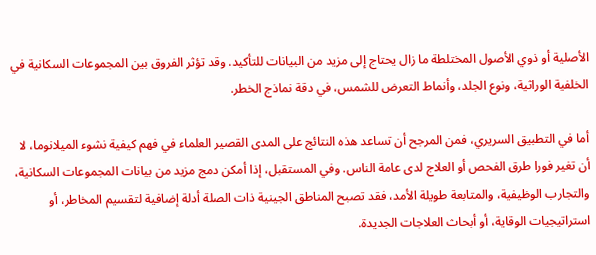الأصلية أو ذوي الأصول المختلطة ما زال يحتاج إلى مزيد من البيانات للتأكيد. وقد تؤثر الفروق بين المجموعات السكانية في الخلفية الوراثية، ونوع الجلد، وأنماط التعرض للشمس، في دقة نماذج الخطر.

أما في التطبيق السريري، فمن المرجح أن تساعد هذه النتائج على المدى القصير العلماء في فهم كيفية نشوء الميلانوما، لا أن تغير فورا طرق الفحص أو العلاج لدى عامة الناس. وفي المستقبل، إذا أمكن دمج مزيد من بيانات المجموعات السكانية، والتجارب الوظيفية، والمتابعة طويلة الأمد، فقد تصبح المناطق الجينية ذات الصلة أدلة إضافية لتقسيم المخاطر، أو استراتيجيات الوقاية، أو أبحاث العلاجات الجديدة.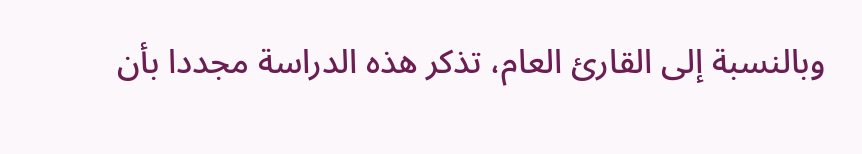وبالنسبة إلى القارئ العام، تذكر هذه الدراسة مجددا بأن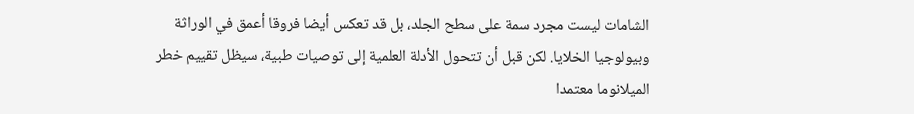الشامات ليست مجرد سمة على سطح الجلد، بل قد تعكس أيضا فروقا أعمق في الوراثة وبيولوجيا الخلايا. لكن قبل أن تتحول الأدلة العلمية إلى توصيات طبية، سيظل تقييم خطر الميلانوما معتمدا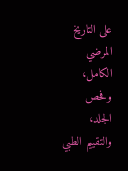على التاريخ المرضي الكامل، وفحص الجلد، والتقييم الطبي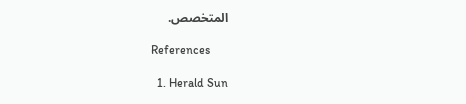المتخصص.

References

  1. Herald Sun